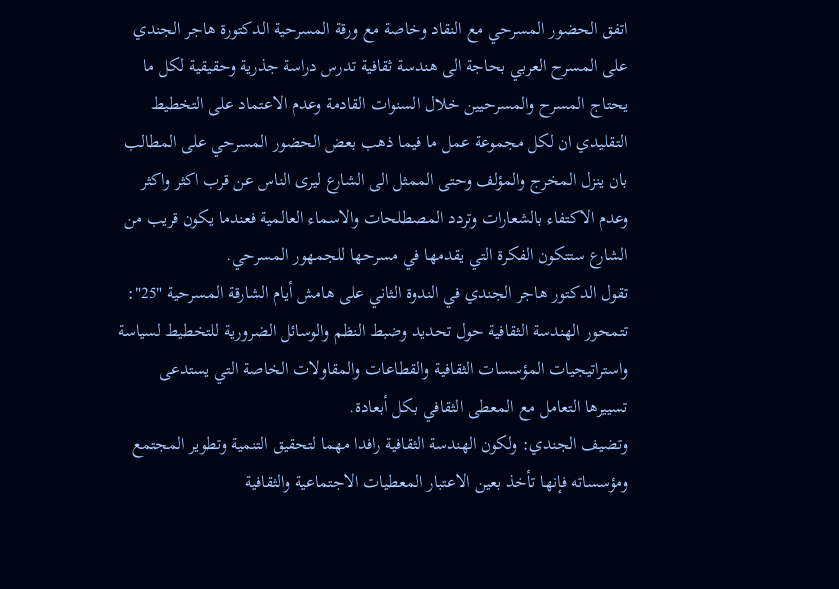اتفق الحضور المسرحي مع النقاد وخاصة مع ورقة المسرحية الدكتورة هاجر الجندي على المسرح العربي بحاجة الى هندسة ثقافية تدرس دراسة جذرية وحقيقية لكل ما يحتاج المسرح والمسرحيين خلال السنوات القادمة وعدم الاعتماد على التخطيط التقليدي ان لكل مجموعة عمل ما فيما ذهب بعض الحضور المسرحي على المطالب بان ينزل المخرج والمؤلف وحتى الممثل الى الشارع ليرى الناس عن قرب اكثر واكثر وعدم الاكتفاء بالشعارات وتردد المصطلحات والاسماء العالمية فعندما يكون قريب من الشارع ستتكون الفكرة التي يقدمها في مسرحها للجمهور المسرحي.
تقول الدكتور هاجر الجندي في الندوة الثاني على هامش أيام الشارقة المسرحية "25": تتمحور الهندسة الثقافية حول تحديد وضبط النظم والوسائل الضرورية للتخطيط لسياسة واستراتيجيات المؤسسات الثقافية والقطاعات والمقاولات الخاصة التي يستدعى تسييرها التعامل مع المعطى الثقافي بكل أبعادة.
وتضيف الجندي: ولكون الهندسة الثقافية رافدا مهما لتحقيق التنمية وتطوير المجتمع ومؤسساته فإنها تأخذ بعين الاعتبار المعطيات الاجتماعية والثقافية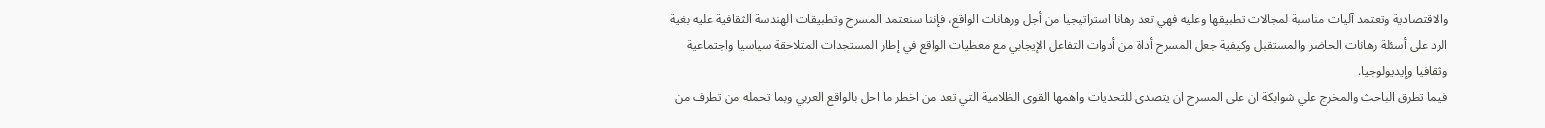والاقتصادية وتعتمد آليات مناسبة لمجالات تطبيقها وعليه فهي تعد رهانا استراتيجيا من أجل ورهانات الواقع، فإننا سنعتمد المسرح وتطبيقات الهندسة الثقافية عليه بغية الرد على أسئلة رهانات الحاضر والمستقبل وكيفية جعل المسرح أداة من أدوات التفاعل الإيجابي مع معطيات الواقع في إطار المستجدات المتلاحقة سياسيا واجتماعية وثقافيا وإيديولوجيا.
فيما تطرق الباحث والمخرج علي شوابكة ان على المسرح ان يتصدى للتحديات واهمها القوى الظلامية التي تعد من اخطر ما احل بالواقع العربي وبما تحمله من تطرف من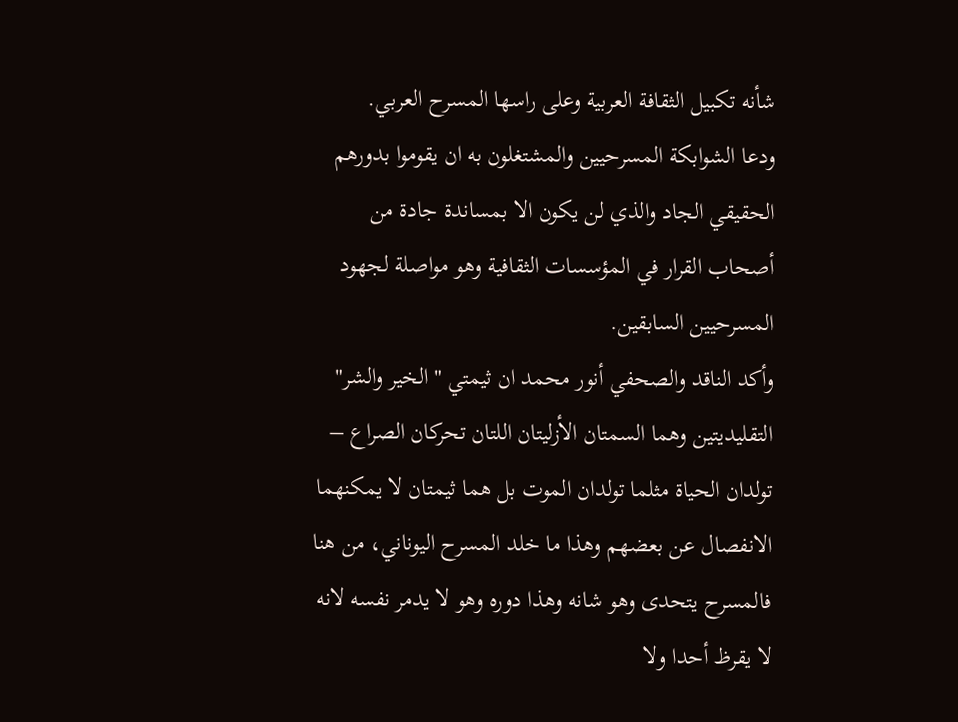شأنه تكبيل الثقافة العربية وعلى راسها المسرح العربي.
ودعا الشوابكة المسرحيين والمشتغلون به ان يقوموا بدورهم الحقيقي الجاد والذي لن يكون الا بمساندة جادة من أصحاب القرار في المؤسسات الثقافية وهو مواصلة لجهود المسرحيين السابقين.
وأكد الناقد والصحفي أنور محمد ان ثيمتي "الخير والشر" التقليديتين وهما السمتان الأزليتان اللتان تحركان الصراع – تولدان الحياة مثلما تولدان الموت بل هما ثيمتان لا يمكنهما الانفصال عن بعضهم وهذا ما خلد المسرح اليوناني، من هنا فالمسرح يتحدى وهو شانه وهذا دوره وهو لا يدمر نفسه لانه لا يقرظ أحدا ولا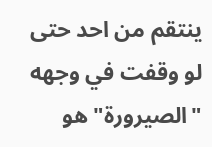ينتقم من احد حتى لو وقفت في وجهه "الصيرورة" هو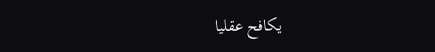يكافح عقليا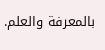بالمعرفة والعلم.